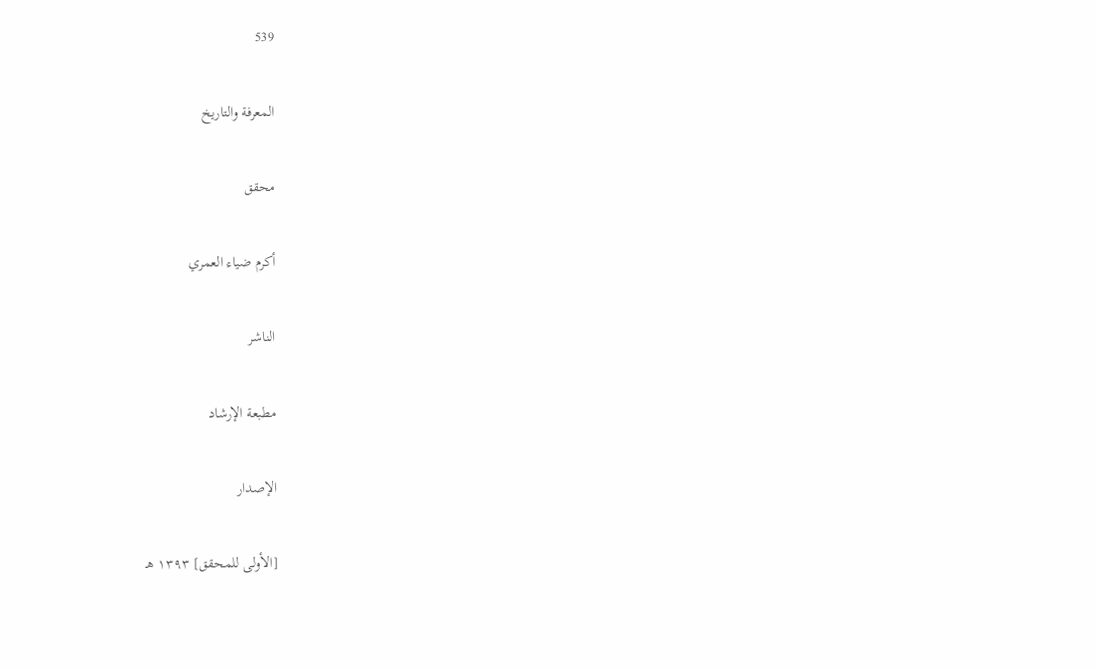539

المعرفة والتاريخ

محقق

أكرم ضياء العمري

الناشر

مطبعة الإرشاد

الإصدار

[الأولى للمحقق] ١٣٩٣ هـ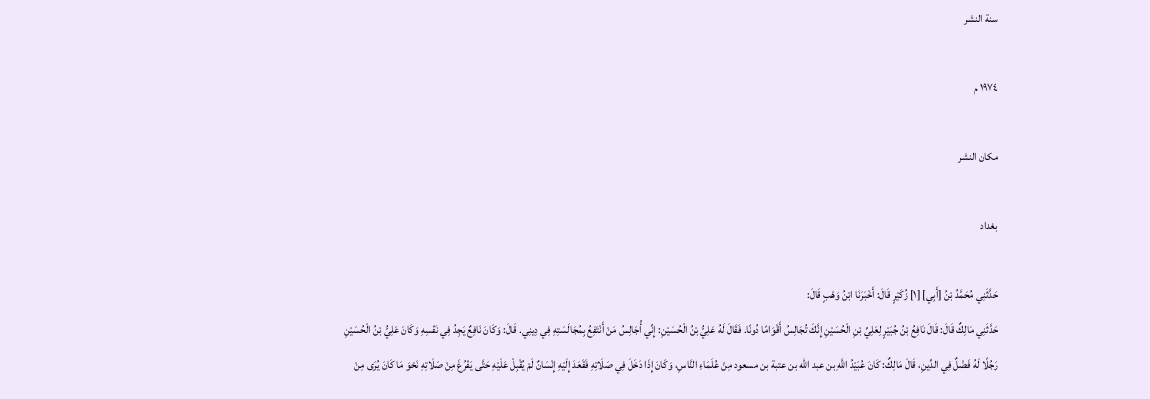سنة النشر

١٩٧٤ م

مكان النشر

بغداد

حَدَّثَنِي مُحَمَّدُ بْنُ [أَبِي] [١] زُكَيْرٍ قَالَ: أَخْبَرَنَا ابْنُ وَهْبٍ قَالَ:
حَدَّثَنِي مَالِكٌ قَالَ: قَالَ نَافِعُ بْنُ جُبَيْرٍ لِعَلِيِّ بْنِ الْحُسَيْنِ إِنَّكَ تُجَالِسُ أَقْوَامًا دُونًا. فَقَالَ لَهُ عَلِيُّ بْنُ الْحُسَيْنِ: إِنِّي أُجَالِسُ مَنْ أَنْتَفِعُ بِمُجَالَسَتِهِ فِي دِينِي. قَالَ: وَكَانَ نَافِعٌ يَجِدُ فِي نَفْسِهِ وَكَانَ عَلِيُّ بْنُ الْحُسَيْنِ رَجُلًا لَهُ فَضْلٌ فِي الدِّينِ، قَالَ مَالِكٌ: كَانَ عُبَيْدُ اللَّهِ بن عبد الله بن عتبة بن مسعود مِنْ عُلَمَاءِ النَّاسِ، وَكَانَ إِذَا دَخَلَ فِي صَلَاتِهِ فَقَعَدَ إِلَيْهِ إِنْسَانٌ لَمْ يُقْبِلْ عَلَيْهِ حَتَّى يَفْرُغَ مِنْ صَلَاتِهِ نَحْوَ مَا كَانَ يُرَى مِنْ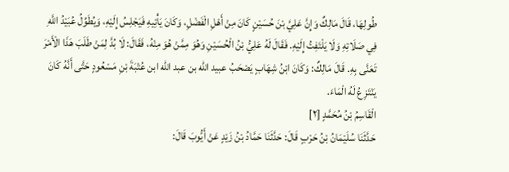طُولِهَا، قَالَ مَالِكٌ وَإِنَّ عَلِيَّ بْنَ حُسَيْنٍ كَانَ مِنْ أَهْلِ الْفَضْلِ، وَكَانَ يَأْتِيهِ فَيَجْلِسُ إِلَيْهِ، وَيُطَوِّلُ عُبَيْدُ اللَّهِ فِي صَلَاتِهِ وَلَا يَلْتَفِتُ إِلَيْهِ. فَقَالَ لَهُ عَلِيُّ بْنُ الْحُسَيْنِ وَهُوَ مِمَّنْ هُوَ مِنْهُ، فَقَالَ: لَا بُدَّ لِمَنْ طَلَبَ هَذَا الْأَمْرَ تَعَنَّى بِهِ. قَالَ مَالِكٌ: وَكَانَ ابْنُ شِهَابٍ يَصْحَبُ عبيد الله بن عبد الله ابن عُتْبَةَ بْنِ مَسْعُودٍ حَتَّى أَنَّهُ كَانَ يَنْتَزِعُ لَهُ الْمَاءَ.
الْقَاسِمُ بْنُ مُحَمَّدٍ [٢]
حَدَّثَنَا سُلَيْمَانُ بْنُ حَرْبٍ قَالَ: حَدَّثَنَا حَمَّادُ بْنُ زَيْدٍ عَنْ أَيُّوبَ قَالَ: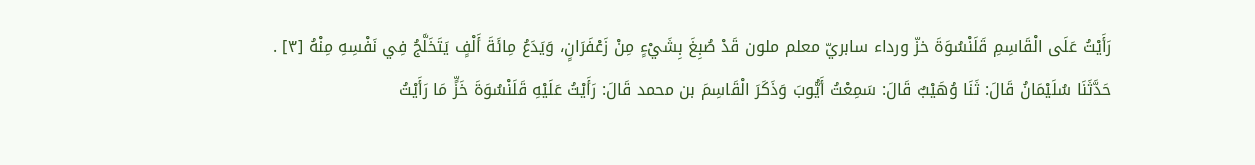رَأَيْتُ عَلَى الْقَاسِمِ قَلَنْسُوَةَ خزّ ورداء سابريّ معلم ملون قَدْ صُبِغَ بِشَيْءٍ مِنْ زَعْفَرَانٍ، وَيَدَعُ مِائَةَ أَلْفٍ يَتَخَلَّجُ فِي نَفْسِهِ مِنْهُ [٣] .
حَدَّثَنَا سُلَيْمَانُ قَالَ: ثَنَا وُهَيْبٌ قَالَ: سَمِعْتُ أَيُّوبَ وَذَكَرَ الْقَاسِمَ بن محمد قَالَ: رَأَيْتُ عَلَيْهِ قَلَنْسُوَةَ خَزٍّ مَا رَأَيْتُ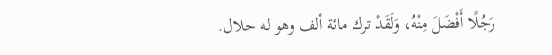رَجُلًا أَفْضَلَ مِنْهُ، وَلَقَدْ ترك مائة ألف وهو له حلال.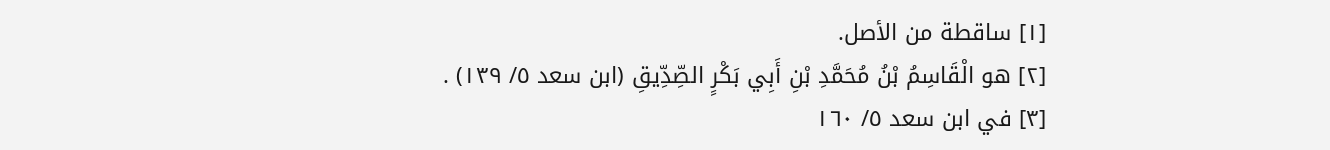[١] ساقطة من الأصل.
[٢] هو الْقَاسِمُ بْنُ مُحَمَّدِ بْنِ أَبِي بَكْرٍ الصِّدِّيقِ (ابن سعد ٥/ ١٣٩) .
[٣] في ابن سعد ٥/ ١٦٠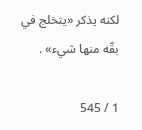لكنه يذكر «يتخلج في بقّه منها شيء» .

1 / 545